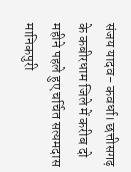संजय यादव- कवर्धा। छत्तीसगढ़ के कबीरधाम जिले में करीब दो महीने पहले हुए चर्चित सत्यमदास मानिकपुरी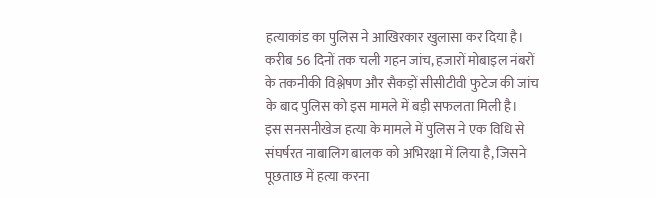हत्याकांड का पुलिस ने आखिरकार खुलासा कर दिया है। करीब 56 दिनों तक चली गहन जांच, हजारों मोबाइल नंबरों के तकनीकी विश्लेषण और सैकड़ों सीसीटीवी फुटेज की जांच के बाद पुलिस को इस मामले में बड़ी सफलता मिली है।
इस सनसनीखेज हत्या के मामले में पुलिस ने एक विधि से संघर्षरत नाबालिग बालक को अभिरक्षा में लिया है, जिसने पूछताछ में हत्या करना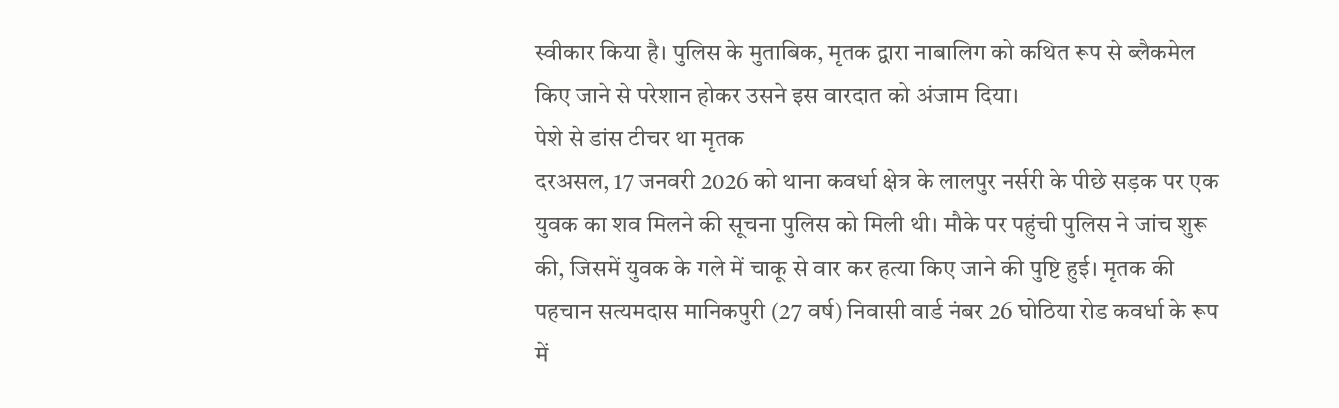स्वीकार किया है। पुलिस के मुताबिक, मृतक द्वारा नाबालिग को कथित रूप से ब्लैकमेल किए जाने से परेशान होकर उसने इस वारदात को अंजाम दिया।
पेशे से डांस टीचर था मृतक
दरअसल, 17 जनवरी 2026 को थाना कवर्धा क्षेत्र के लालपुर नर्सरी के पीछे सड़क पर एक युवक का शव मिलने की सूचना पुलिस को मिली थी। मौके पर पहुंची पुलिस ने जांच शुरू की, जिसमें युवक के गले में चाकू से वार कर हत्या किए जाने की पुष्टि हुई। मृतक की पहचान सत्यमदास मानिकपुरी (27 वर्ष) निवासी वार्ड नंबर 26 घोठिया रोड कवर्धा के रूप में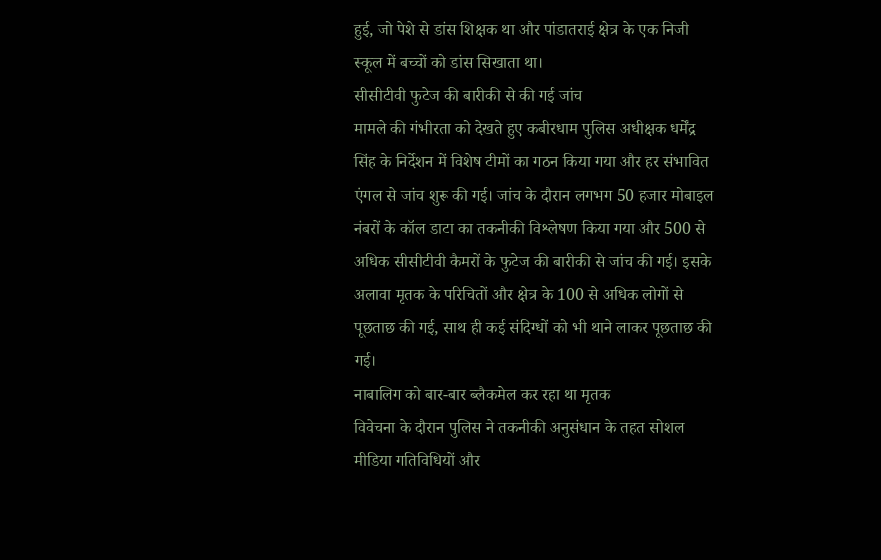हुई, जो पेशे से डांस शिक्षक था और पांडातराई क्षेत्र के एक निजी स्कूल में बच्चों को डांस सिखाता था।
सीसीटीवी फुटेज की बारीकी से की गई जांच
मामले की गंभीरता को देखते हुए कबीरधाम पुलिस अधीक्षक धर्मेंद्र सिंह के निर्देशन में विशेष टीमों का गठन किया गया और हर संभावित एंगल से जांच शुरू की गई। जांच के दौरान लगभग 50 हजार मोबाइल नंबरों के कॉल डाटा का तकनीकी विश्लेषण किया गया और 500 से अधिक सीसीटीवी कैमरों के फुटेज की बारीकी से जांच की गई। इसके अलावा मृतक के परिचितों और क्षेत्र के 100 से अधिक लोगों से पूछताछ की गई, साथ ही कई संदिग्धों को भी थाने लाकर पूछताछ की गई।
नाबालिग को बार-बार ब्लैकमेल कर रहा था मृतक
विवेचना के दौरान पुलिस ने तकनीकी अनुसंधान के तहत सोशल मीडिया गतिविधियों और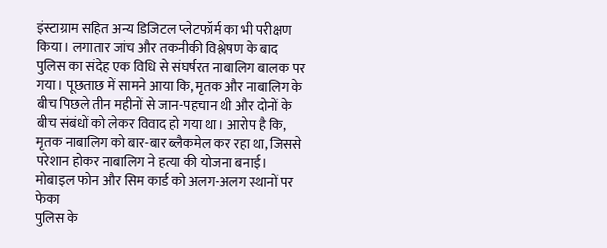इंस्टाग्राम सहित अन्य डिजिटल प्लेटफॉर्म का भी परीक्षण किया। लगातार जांच और तकनीकी विश्लेषण के बाद पुलिस का संदेह एक विधि से संघर्षरत नाबालिग बालक पर गया। पूछताछ में सामने आया कि, मृतक और नाबालिग के बीच पिछले तीन महीनों से जान-पहचान थी और दोनों के बीच संबंधों को लेकर विवाद हो गया था। आरोप है कि, मृतक नाबालिग को बार-बार ब्लैकमेल कर रहा था, जिससे परेशान होकर नाबालिग ने हत्या की योजना बनाई।
मोबाइल फोन और सिम कार्ड को अलग-अलग स्थानों पर फेका
पुलिस के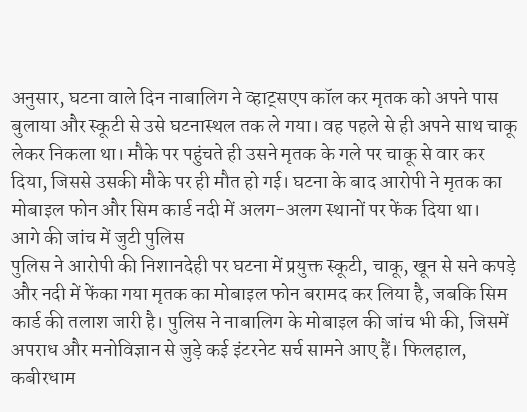अनुसार, घटना वाले दिन नाबालिग ने व्हाट्सएप कॉल कर मृतक को अपने पास बुलाया और स्कूटी से उसे घटनास्थल तक ले गया। वह पहले से ही अपने साथ चाकू लेकर निकला था। मौके पर पहुंचते ही उसने मृतक के गले पर चाकू से वार कर दिया, जिससे उसकी मौके पर ही मौत हो गई। घटना के बाद आरोपी ने मृतक का मोबाइल फोन और सिम कार्ड नदी में अलग-अलग स्थानों पर फेंक दिया था।
आगे की जांच में जुटी पुलिस
पुलिस ने आरोपी की निशानदेही पर घटना में प्रयुक्त स्कूटी, चाकू, खून से सने कपड़े और नदी में फेंका गया मृतक का मोबाइल फोन बरामद कर लिया है, जबकि सिम कार्ड की तलाश जारी है। पुलिस ने नाबालिग के मोबाइल की जांच भी की, जिसमें अपराध और मनोविज्ञान से जुड़े कई इंटरनेट सर्च सामने आए हैं। फिलहाल, कबीरधाम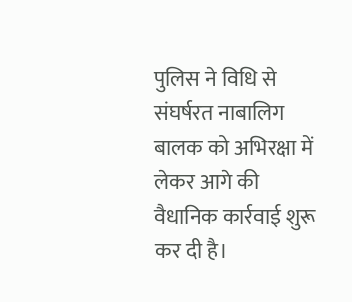पुलिस ने विधि से संघर्षरत नाबालिग बालक को अभिरक्षा में लेकर आगे की वैधानिक कार्रवाई शुरू कर दी है।